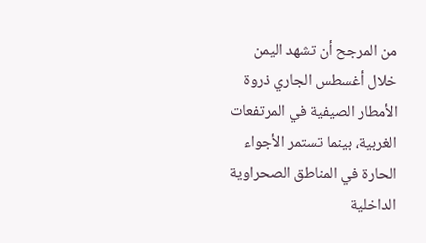من المرجح أن تشهد اليمن خلال أغسطس الجاري ذروة الأمطار الصيفية في المرتفعات الغربية، بينما تستمر الأجواء الحارة في المناطق الصحراوية الداخلية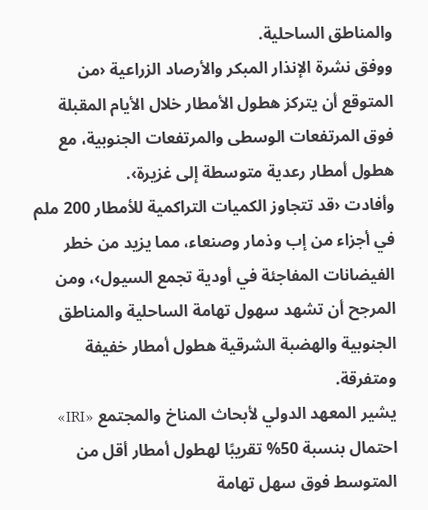والمناطق الساحلية.
ووفق نشرة الإنذار المبكر والأرصاد الزراعية ‹من المتوقع أن يتركز هطول الأمطار خلال الأيام المقبلة فوق المرتفعات الوسطى والمرتفعات الجنوبية، مع هطول أمطار رعدية متوسطة إلى غزيرة›.
وأفادت ‹قد تتجاوز الكميات التراكمية للأمطار 200 ملم في أجزاء من إب وذمار وصنعاء، مما يزيد من خطر الفيضانات المفاجئة في أودية تجمع السيول›، ومن المرجح أن تشهد سهول تهامة الساحلية والمناطق الجنوبية والهضبة الشرقية هطول أمطار خفيفة ومتفرقة.
يشير المعهد الدولي لأبحاث المناخ والمجتمع «IRI» احتمال بنسبة 50% تقريبًا لهطول أمطار أقل من المتوسط فوق سهل تهامة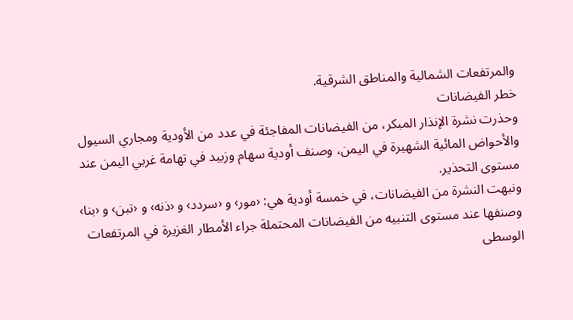والمرتفعات الشمالية والمناطق الشرقية.
خطر الفيضانات
وحذرت نشرة الإنذار المبكر، من الفيضانات المفاجئة في عدد من الأودية ومجاري السيول والأحواض المائية الشهيرة في اليمن، وصنف أودية سهام وزبيد في تهامة غربي اليمن عند مستوى التحذير.
ونبهت النشرة من الفيضانات، في خمسة أودية هي: ‹مور› و ‹سردد› و ‹ذنه› و ‹تبن› و ‹بنا› وصنفها عند مستوى التنبيه من الفيضانات المحتملة جراء الأمطار الغزيرة في المرتفعات الوسطى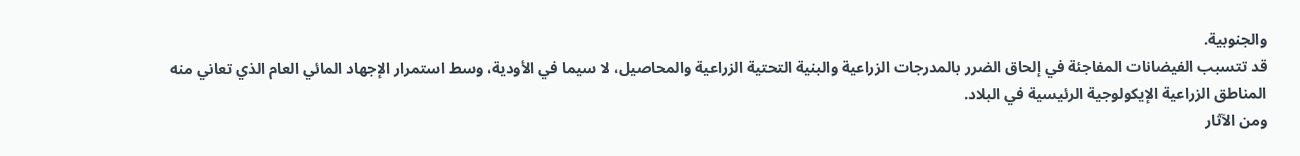والجنوبية.
قد تتسبب الفيضانات المفاجئة في إلحاق الضرر بالمدرجات الزراعية والبنية التحتية الزراعية والمحاصيل، لا سيما في الأودية، وسط استمرار الإجهاد المائي العام الذي تعاني منه المناطق الزراعية الإيكولوجية الرئيسية في البلاد.
ومن الآثار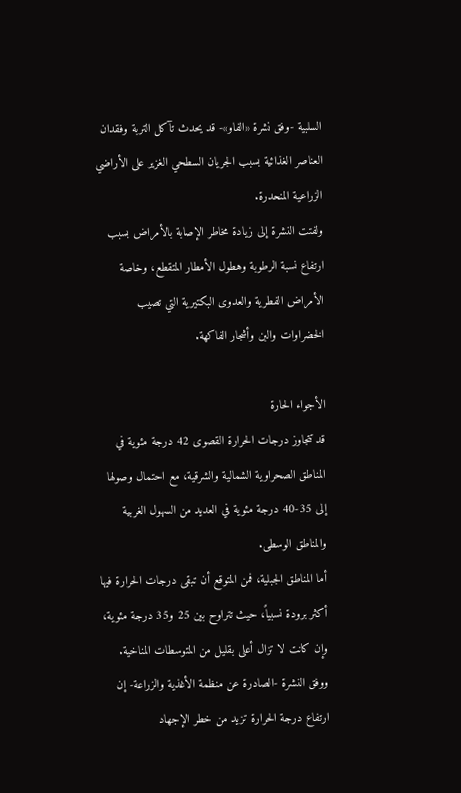السلبية -وفق نشرة «الفاو»- قد يحدث تآكل التربة وفقدان العناصر الغذائية بسبب الجريان السطحي الغزير على الأراضي الزراعية المنحدرة.
ولفتت النشرة إلى زيادة مخاطر الإصابة بالأمراض بسبب ارتفاع نسبة الرطوبة وهطول الأمطار المتقطع، وخاصة الأمراض الفطرية والعدوى البكتيرية التي تصيب الخضراوات والبن وأشجار الفاكهة.

الأجواء الحارة
قد تتجاوز درجات الحرارة القصوى 42 درجة مئوية في المناطق الصحراوية الشمالية والشرقية، مع احتمال وصولها إلى 35-40 درجة مئوية في العديد من السهول الغربية والمناطق الوسطى.
أما المناطق الجبلية، فمن المتوقع أن تبقى درجات الحرارة فيها أكثر برودة نسبياً، حيث تتراوح بين 25 و35 درجة مئوية، وإن كانت لا تزال أعلى بقليل من المتوسطات المناخية.
ووفق النشرة -الصادرة عن منظمة الأغذية والزراعة- إن ارتفاع درجة الحرارة تزيد من خطر الإجهاد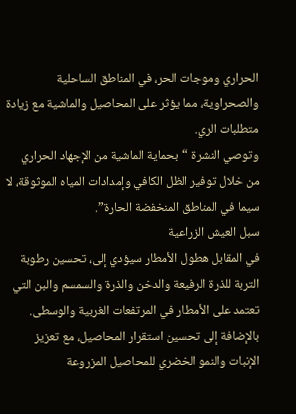الحراري وموجات الحر، في المناطق الساحلية والصحراوية، مما يؤثر على المحاصيل والماشية مع زيادة متطلبات الري.
وتوصي النشرة “بحماية الماشية من الإجهاد الحراري من خلال توفير الظل الكافي وإمدادات المياه الموثوقة، لا سيما في المناطق المنخفضة الحارة”.
سبل العيش الزراعية
في المقابل هطول الأمطار سيؤدي إلى، تحسين رطوبة التربة للذرة الرفيعة والدخن والذرة والسمسم والبن التي تعتمد على الأمطار في المرتفعات الغربية والوسطى.
بالإضافة إلى تحسين استقرار المحاصيل، مع تعزيز الإنبات والنمو الخضري للمحاصيل المزروعة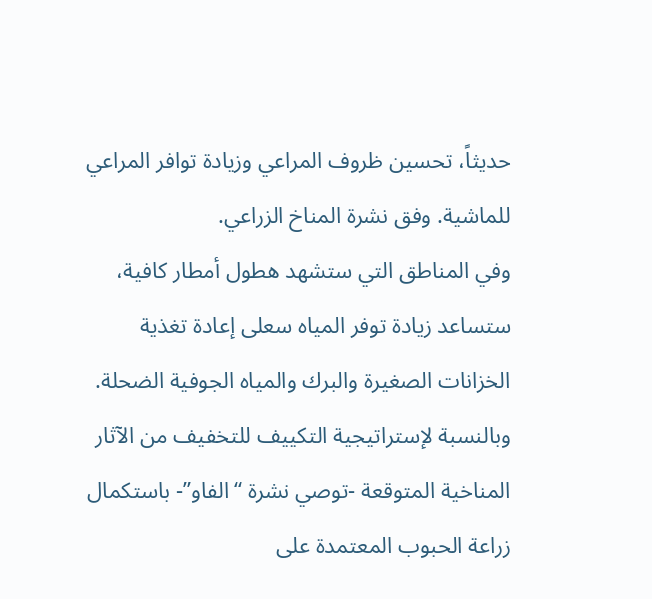حديثاً، تحسين ظروف المراعي وزيادة توافر المراعي للماشية. وفق نشرة المناخ الزراعي.
وفي المناطق التي ستشهد هطول أمطار كافية، ستساعد زيادة توفر المياه سعلى إعادة تغذية الخزانات الصغيرة والبرك والمياه الجوفية الضحلة.
وبالنسبة لإستراتيجية التكييف للتخفيف من الآثار المناخية المتوقعة -توصي نشرة “الفاو”- باستكمال زراعة الحبوب المعتمدة على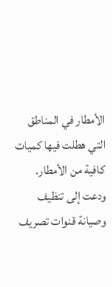الأمطار في المناطق التي هطلت فيها كميات كافية من الأمطار.
ودعت إلى تنظيف وصيانة قنوات تصريف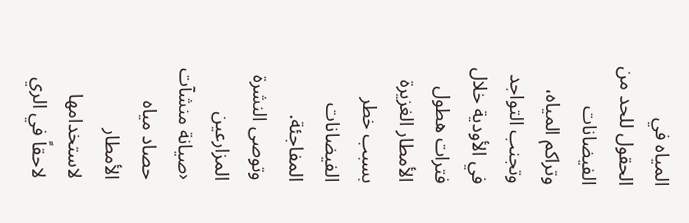المياه في الحقول للحد من الفيضانات وتراكم المياه، وتجنب التواجد في الأودية خلال فترات هطول الأمطار الغزيرة بسبب خطر الفيضانات المفاجئة.
وتوصى النشرة المزارعين ‹صيانة منشآت حصاد مياه الأمطار لاستخدامها لاحقاً في الري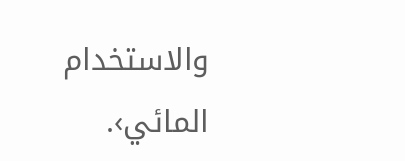والاستخدام المائي›.